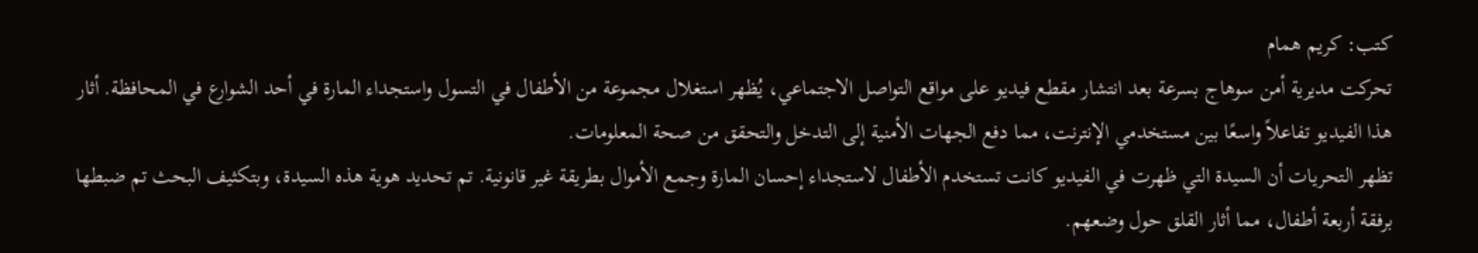كتب: كريم همام
تحركت مديرية أمن سوهاج بسرعة بعد انتشار مقطع فيديو على مواقع التواصل الاجتماعي، يُظهر استغلال مجموعة من الأطفال في التسول واستجداء المارة في أحد الشوارع في المحافظة. أثار هذا الفيديو تفاعلاً واسعًا بين مستخدمي الإنترنت، مما دفع الجهات الأمنية إلى التدخل والتحقق من صحة المعلومات.
تظهر التحريات أن السيدة التي ظهرت في الفيديو كانت تستخدم الأطفال لاستجداء إحسان المارة وجمع الأموال بطريقة غير قانونية. تم تحديد هوية هذه السيدة، وبتكثيف البحث تم ضبطها برفقة أربعة أطفال، مما أثار القلق حول وضعهم.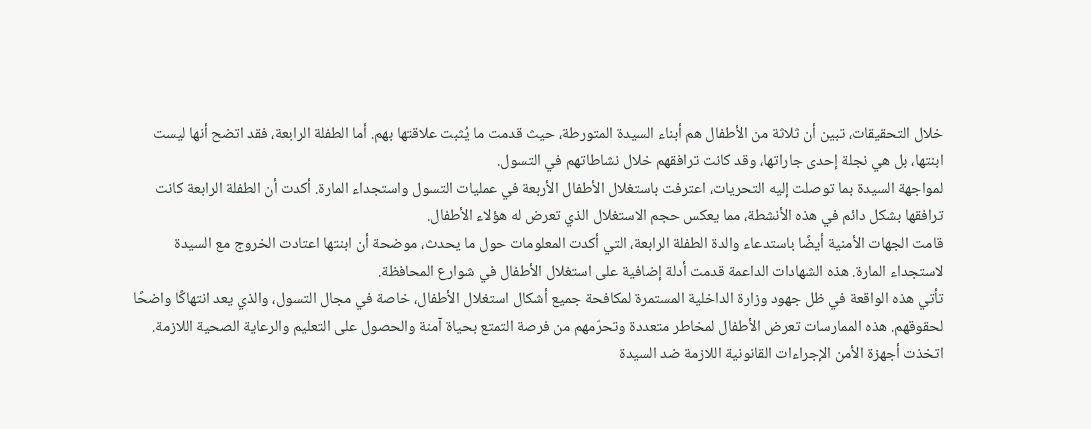خلال التحقيقات، تبين أن ثلاثة من الأطفال هم أبناء السيدة المتورطة، حيث قدمت ما يُثبت علاقتها بهم. أما الطفلة الرابعة، فقد اتضح أنها ليست ابنتها، بل هي نجلة إحدى جاراتها، وقد كانت ترافقهم خلال نشاطاتهم في التسول.
لمواجهة السيدة بما توصلت إليه التحريات، اعترفت باستغلال الأطفال الأربعة في عمليات التسول واستجداء المارة. أكدت أن الطفلة الرابعة كانت ترافقها بشكل دائم في هذه الأنشطة، مما يعكس حجم الاستغلال الذي تعرض له هؤلاء الأطفال.
قامت الجهات الأمنية أيضًا باستدعاء والدة الطفلة الرابعة، التي أكدت المعلومات حول ما يحدث، موضحة أن ابنتها اعتادت الخروج مع السيدة لاستجداء المارة. هذه الشهادات الداعمة قدمت أدلة إضافية على استغلال الأطفال في شوارع المحافظة.
تأتي هذه الواقعة في ظل جهود وزارة الداخلية المستمرة لمكافحة جميع أشكال استغلال الأطفال، خاصة في مجال التسول، والذي يعد انتهاكًا واضحًا لحقوقهم. هذه الممارسات تعرض الأطفال لمخاطر متعددة وتحرّمهم من فرصة التمتع بحياة آمنة والحصول على التعليم والرعاية الصحية اللازمة.
اتخذت أجهزة الأمن الإجراءات القانونية اللازمة ضد السيدة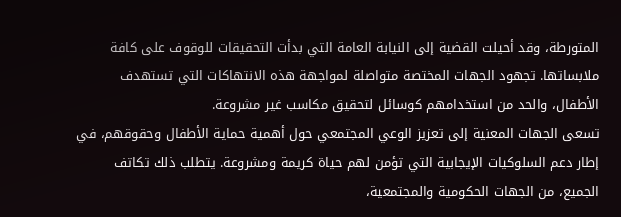المتورطة، وقد أحيلت القضية إلى النيابة العامة التي بدأت التحقيقات للوقوف على كافة ملابساتها. تجهود الجهات المختصة متواصلة لمواجهة هذه الانتهاكات التي تستهدف الأطفال، والحد من استخدامهم كوسائل لتحقيق مكاسب غير مشروعة.
تسعى الجهات المعنية إلى تعزيز الوعي المجتمعي حول أهمية حماية الأطفال وحقوقهم، في إطار دعم السلوكيات الإيجابية التي تؤمن لهم حياة كريمة ومشروعة. يتطلب ذلك تكاتف الجميع، من الجهات الحكومية والمجتمعية،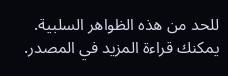للحد من هذه الظواهر السلبية.
يمكنك قراءة المزيد في المصدر.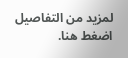لمزيد من التفاصيل اضغط هنا.